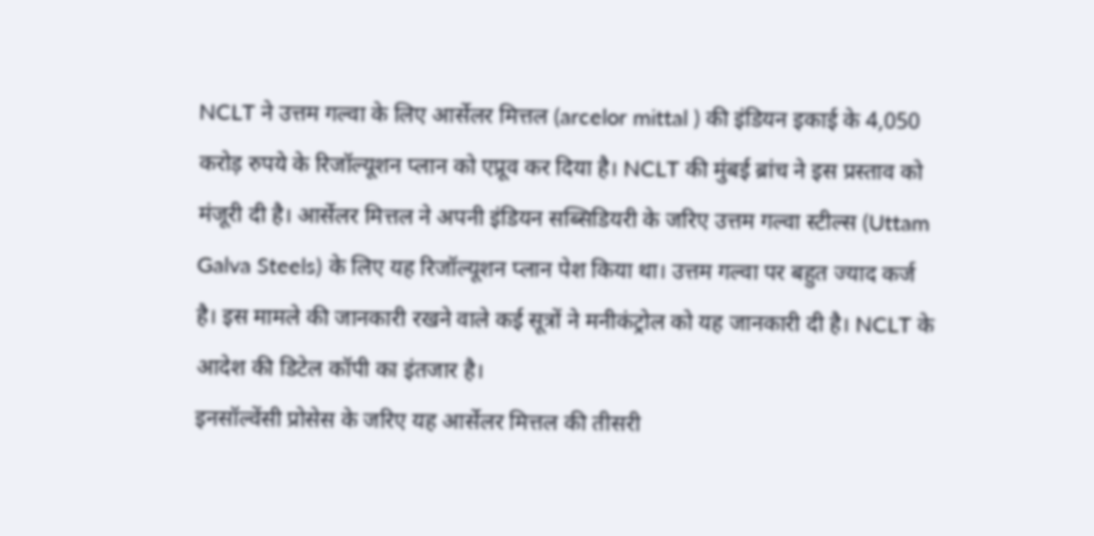NCLT ने उत्तम गल्वा के लिए आर्सेलर मित्तल (arcelor mittal ) की इंडियन इकाई के 4,050 करोड़ रुपये के रिजॉल्यूशन प्लान को एप्रूव कर दिया है। NCLT की मुंबई ब्रांच ने इस प्रस्ताव को मंजूरी दी है। आर्सेलर मित्तल ने अपनी इंडियन सब्सिडियरी के जरिए उत्तम गल्वा स्टील्स (Uttam Galva Steels) के लिए यह रिजॉल्यूशन प्लान पेश किया था। उत्तम गल्वा पर बहुत ज्याद कर्ज है। इस मामले की जानकारी रखने वाले कई सूत्रों ने मनीकंट्रोल को यह जानकारी दी है। NCLT के आदेश की डिटेल कॉपी का इंतजार है।
इनसॉल्वेंसी प्रोसेस के जरिए यह आर्सेलर मित्तल की तीसरी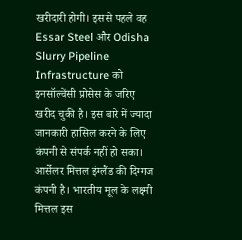खरीदारी होगी। इससे पहले वह Essar Steel और Odisha Slurry Pipeline Infrastructure को इनसॉल्वेंसी प्रोसेस के जरिए खरीद चुकी है। इस बारे में ज्यादा जानकारी हासिल करने के लिए कंपनी से संपर्क नहीं हो सका। आर्सेलर मित्तल इंग्लैंड की दिग्गज कंपनी है। भारतीय मूल के लक्ष्मी मित्तल इस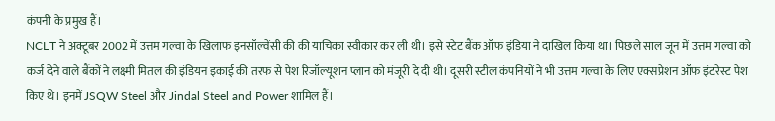कंपनी के प्रमुख हैं।
NCLT ने अक्टूबर 2002 में उत्तम गल्वा के खिलाफ इनसॉल्वेंसी की की याचिका स्वीकार कर ली थी। इसे स्टेट बैंक ऑफ इंडिया ने दाखिल किया था। पिछले साल जून में उत्तम गल्वा को कर्ज देने वाले बैंकों ने लक्ष्मी मितल की इंडियन इकाई की तरफ से पेश रिजॉल्यूशन प्लान को मंजूरी दे दी थी। दूसरी स्टील कंपनियों ने भी उत्तम गल्वा के लिए एक्सप्रेशन ऑफ इंटरेस्ट पेश किए थे। इनमें JSQW Steel और Jindal Steel and Power शामिल हैं।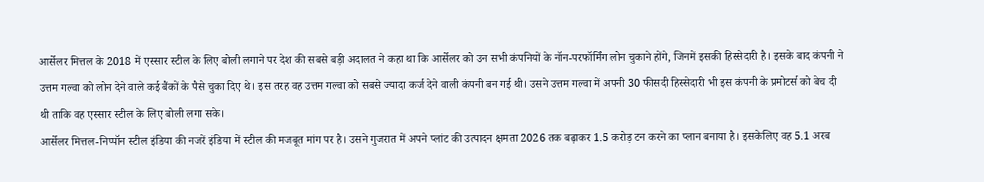आर्सेलर मित्तल के 2018 में एस्सार स्टील के लिए बोली लगाने पर देश की सबसे बड़ी अदालत ने कहा था कि आर्सेलर को उन सभी कंपनियों के नॉन-परफॉर्मिंग लोन चुकाने होंगे, जिनमें इसकी हिस्सेदारी है। इसके बाद कंपनी ने उत्तम गल्वा को लोन देने वाले कई बैंकों के पैसे चुका दिए थे। इस तरह वह उत्तम गल्वा को सबसे ज्यादा कर्ज देने वाली कंपनी बन गई थी। उसने उत्तम गल्वा में अपनी 30 फीसदी हिस्सेदारी भी इस कंपनी के प्रमोटर्स को बेच दी थी ताकि वह एस्सार स्टील के लिए बोली लगा सके।
आर्सेलर मित्तल-निप्पॉन स्टील इंडिया की नजरें इंडिया में स्टील की मजबूत मांग पर है। उसने गुजरात में अपने प्लांट की उत्पादन क्षमता 2026 तक बढ़ाकर 1.5 करोड़ टन करने का प्लान बनाया है। इसकेलिए वह 5.1 अरब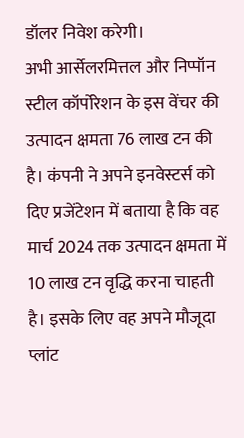डॉलर निवेश करेगी।
अभी आर्सेलरमित्तल और निप्पॉन स्टील कॉर्पोरेशन के इस वेंचर की उत्पादन क्षमता 76 लाख टन की है। कंपनी ने अपने इनवेस्टर्स को दिए प्रजेंटेशन में बताया है कि वह मार्च 2024 तक उत्पादन क्षमता में 10 लाख टन वृद्धि करना चाहती है। इसके लिए वह अपने मौजूदा प्लांट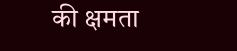की क्षमता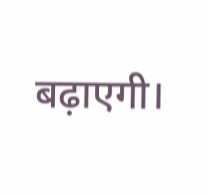बढ़ाएगी।